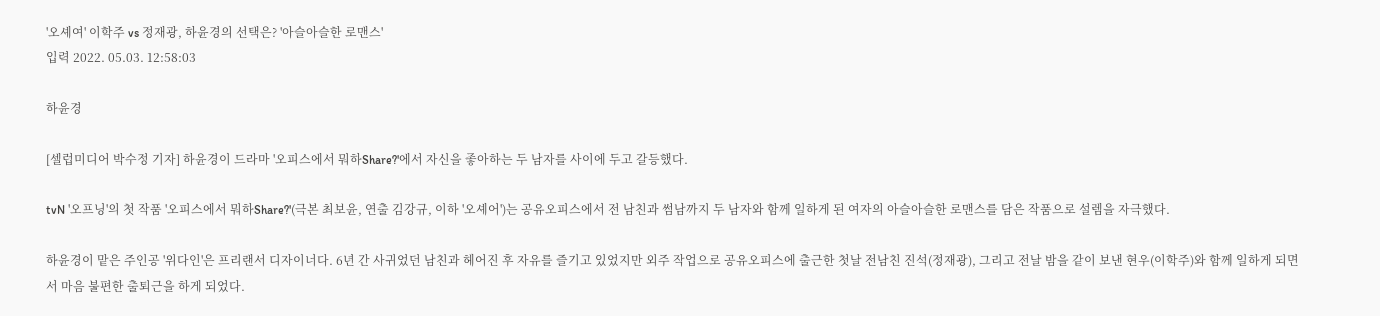'오셰여' 이학주 vs 정재광, 하윤경의 선택은? '아슬아슬한 로맨스'
입력 2022. 05.03. 12:58:03

하윤경

[셀럽미디어 박수정 기자] 하윤경이 드라마 '오피스에서 뭐하Share?'에서 자신을 좋아하는 두 남자를 사이에 두고 갈등했다.

tvN '오프닝'의 첫 작품 '오피스에서 뭐하Share?'(극본 최보윤, 연출 김강규, 이하 '오셰어')는 공유오피스에서 전 남친과 썸남까지 두 남자와 함께 일하게 된 여자의 아슬아슬한 로맨스를 담은 작품으로 설렘을 자극했다.

하윤경이 맡은 주인공 '위다인'은 프리랜서 디자이너다. 6년 간 사귀었던 남친과 헤어진 후 자유를 즐기고 있었지만 외주 작업으로 공유오피스에 출근한 첫날 전남친 진석(정재광), 그리고 전날 밤을 같이 보낸 현우(이학주)와 함께 일하게 되면서 마음 불편한 출퇴근을 하게 되었다.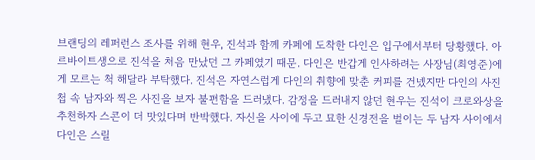브랜딩의 레퍼런스 조사를 위해 현우, 진석과 함께 카페에 도착한 다인은 입구에서부터 당황했다. 아르바이트생으로 진석을 처음 만났던 그 카페였기 때문. 다인은 반갑게 인사하려는 사장님(최영준)에게 모르는 척 해달라 부탁했다. 진석은 자연스럽게 다인의 취향에 맞춘 커피를 건넸지만 다인의 사진첩 속 남자와 찍은 사진을 보자 불편함을 드러냈다. 감정을 드러내지 않던 현우는 진석이 크로와상을 추천하자 스콘이 더 맛있다며 반박했다. 자신을 사이에 두고 묘한 신경전을 벌이는 두 남자 사이에서 다인은 스릴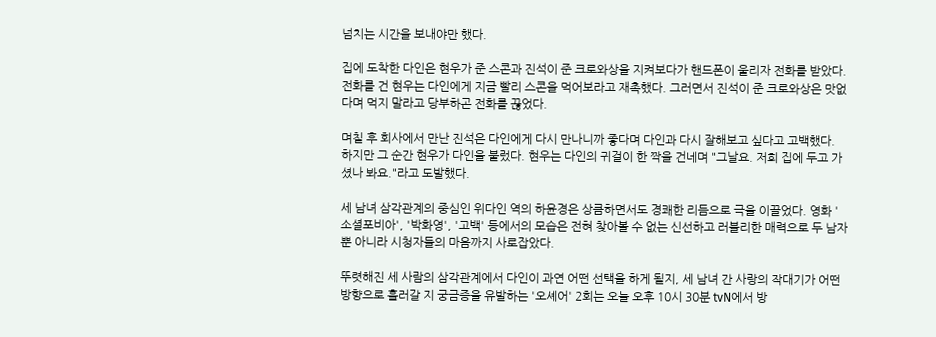넘치는 시간을 보내야만 했다.

집에 도착한 다인은 현우가 준 스콘과 진석이 준 크로와상을 지켜보다가 핸드폰이 울리자 전화를 받았다. 전화를 건 현우는 다인에게 지금 빨리 스콘을 먹어보라고 재촉했다. 그러면서 진석이 준 크로와상은 맛없다며 먹지 말라고 당부하곤 전화를 끊었다.

며칠 후 회사에서 만난 진석은 다인에게 다시 만나니까 좋다며 다인과 다시 잘해보고 싶다고 고백했다. 하지만 그 순간 현우가 다인을 불렀다. 현우는 다인의 귀걸이 한 짝을 건네며 "그날요. 저희 집에 두고 가셨나 봐요."라고 도발했다.

세 남녀 삼각관계의 중심인 위다인 역의 하윤경은 상큼하면서도 경쾌한 리듬으로 극을 이끌었다. 영화 '소셜포비아', '박화영', '고백' 등에서의 모습은 전혀 찾아볼 수 없는 신선하고 러블리한 매력으로 두 남자 뿐 아니라 시청자들의 마음까지 사로잡았다.

뚜렷해진 세 사람의 삼각관계에서 다인이 과연 어떤 선택을 하게 될지, 세 남녀 간 사랑의 작대기가 어떤 방향으로 흘러갈 지 궁금증을 유발하는 '오셰어' 2회는 오늘 오후 10시 30분 tvN에서 방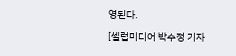영된다.

[셀럽미디어 박수정 기자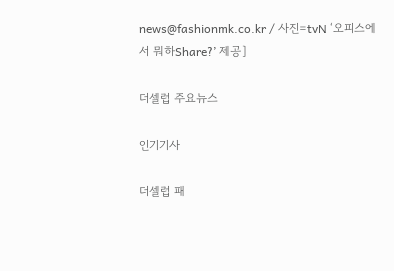news@fashionmk.co.kr / 사진=tvN ‘오피스에서 뭐하Share?’ 제공]

더셀럽 주요뉴스

인기기사

더셀럽 패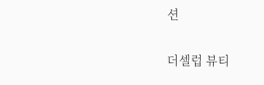션

더셀럽 뷰티